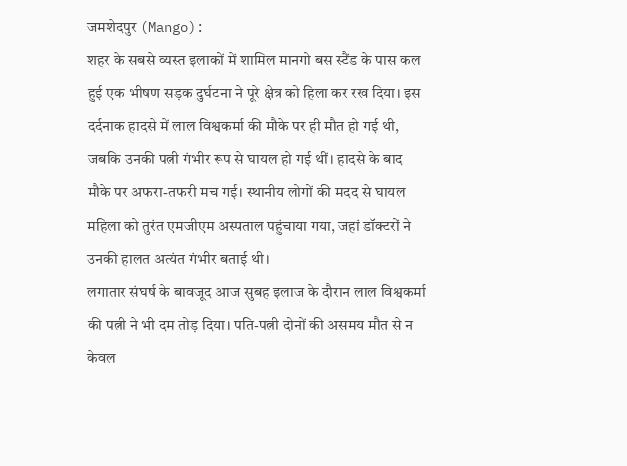जमशेदपुर (Mango):
शहर के सबसे व्यस्त इलाकों में शामिल मानगो बस स्टैंड के पास कल हुई एक भीषण सड़क दुर्घटना ने पूरे क्षेत्र को हिला कर रख दिया। इस दर्दनाक हादसे में लाल विश्वकर्मा की मौके पर ही मौत हो गई थी, जबकि उनकी पत्नी गंभीर रूप से घायल हो गई थीं। हादसे के बाद मौके पर अफरा-तफरी मच गई। स्थानीय लोगों की मदद से घायल महिला को तुरंत एमजीएम अस्पताल पहुंचाया गया, जहां डॉक्टरों ने उनकी हालत अत्यंत गंभीर बताई थी।
लगातार संघर्ष के बावजूद आज सुबह इलाज के दौरान लाल विश्वकर्मा की पत्नी ने भी दम तोड़ दिया। पति-पत्नी दोनों की असमय मौत से न केवल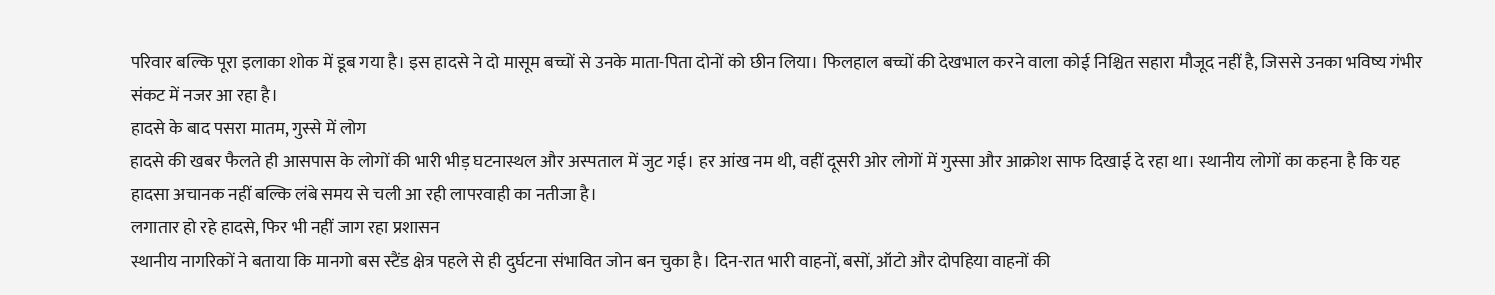परिवार बल्कि पूरा इलाका शोक में डूब गया है। इस हादसे ने दो मासूम बच्चों से उनके माता-पिता दोनों को छीन लिया। फिलहाल बच्चों की देखभाल करने वाला कोई निश्चित सहारा मौजूद नहीं है, जिससे उनका भविष्य गंभीर संकट में नजर आ रहा है।
हादसे के बाद पसरा मातम, गुस्से में लोग
हादसे की खबर फैलते ही आसपास के लोगों की भारी भीड़ घटनास्थल और अस्पताल में जुट गई। हर आंख नम थी, वहीं दूसरी ओर लोगों में गुस्सा और आक्रोश साफ दिखाई दे रहा था। स्थानीय लोगों का कहना है कि यह हादसा अचानक नहीं बल्कि लंबे समय से चली आ रही लापरवाही का नतीजा है।
लगातार हो रहे हादसे, फिर भी नहीं जाग रहा प्रशासन
स्थानीय नागरिकों ने बताया कि मानगो बस स्टैंड क्षेत्र पहले से ही दुर्घटना संभावित जोन बन चुका है। दिन-रात भारी वाहनों, बसों, ऑटो और दोपहिया वाहनों की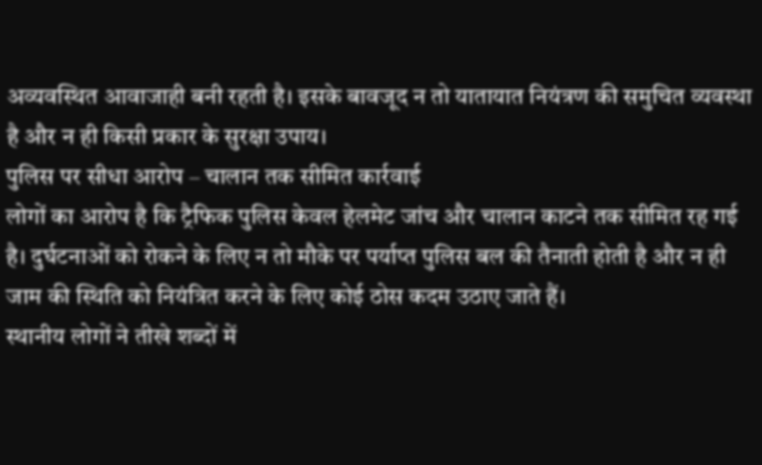अव्यवस्थित आवाजाही बनी रहती है। इसके बावजूद न तो यातायात नियंत्रण की समुचित व्यवस्था है और न ही किसी प्रकार के सुरक्षा उपाय।
पुलिस पर सीधा आरोप – चालान तक सीमित कार्रवाई
लोगों का आरोप है कि ट्रैफिक पुलिस केवल हेलमेट जांच और चालान काटने तक सीमित रह गई है। दुर्घटनाओं को रोकने के लिए न तो मौके पर पर्याप्त पुलिस बल की तैनाती होती है और न ही जाम की स्थिति को नियंत्रित करने के लिए कोई ठोस कदम उठाए जाते हैं।
स्थानीय लोगों ने तीखे शब्दों में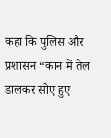कहा कि पुलिस और प्रशासन “कान में तेल डालकर सोए हुए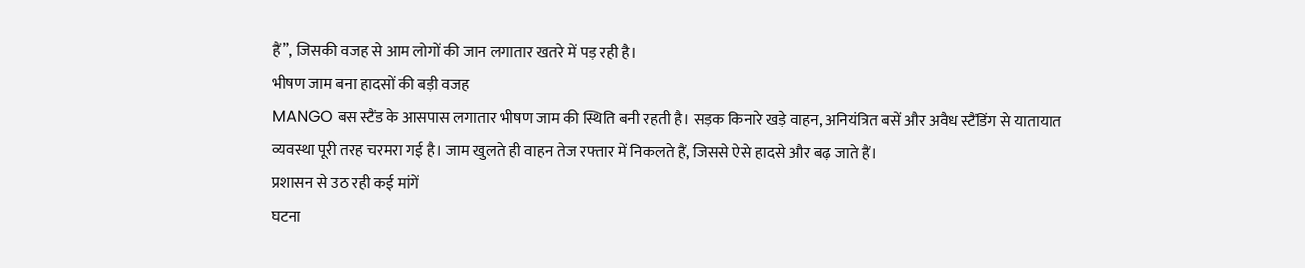हैं”, जिसकी वजह से आम लोगों की जान लगातार खतरे में पड़ रही है।
भीषण जाम बना हादसों की बड़ी वजह
MANGO बस स्टैंड के आसपास लगातार भीषण जाम की स्थिति बनी रहती है। सड़क किनारे खड़े वाहन, अनियंत्रित बसें और अवैध स्टैंडिंग से यातायात व्यवस्था पूरी तरह चरमरा गई है। जाम खुलते ही वाहन तेज रफ्तार में निकलते हैं, जिससे ऐसे हादसे और बढ़ जाते हैं।
प्रशासन से उठ रही कई मांगें
घटना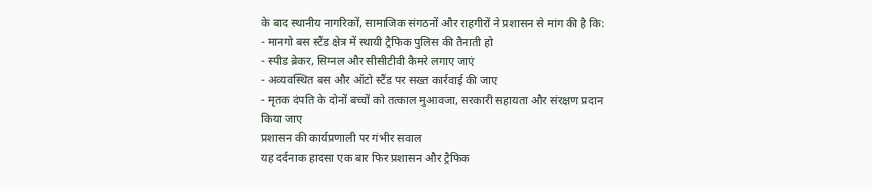के बाद स्थानीय नागरिकों, सामाजिक संगठनों और राहगीरों ने प्रशासन से मांग की है कि:
- मानगो बस स्टैंड क्षेत्र में स्थायी ट्रैफिक पुलिस की तैनाती हो
- स्पीड ब्रेकर, सिग्नल और सीसीटीवी कैमरे लगाए जाएं
- अव्यवस्थित बस और ऑटो स्टैंड पर सख्त कार्रवाई की जाए
- मृतक दंपति के दोनों बच्चों को तत्काल मुआवजा, सरकारी सहायता और संरक्षण प्रदान किया जाए
प्रशासन की कार्यप्रणाली पर गंभीर सवाल
यह दर्दनाक हादसा एक बार फिर प्रशासन और ट्रैफिक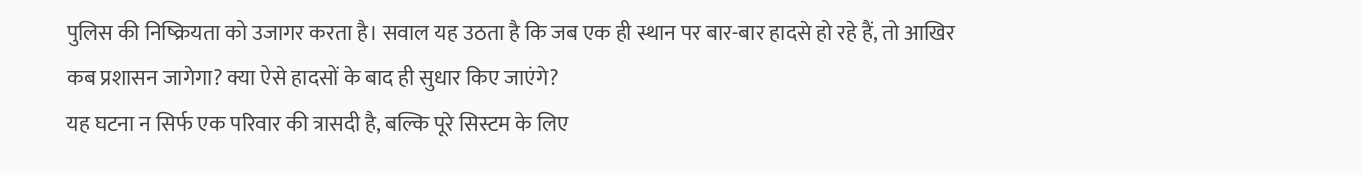पुलिस की निष्क्रियता को उजागर करता है। सवाल यह उठता है कि जब एक ही स्थान पर बार-बार हादसे हो रहे हैं, तो आखिर कब प्रशासन जागेगा? क्या ऐसे हादसों के बाद ही सुधार किए जाएंगे?
यह घटना न सिर्फ एक परिवार की त्रासदी है, बल्कि पूरे सिस्टम के लिए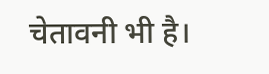चेतावनी भी है।